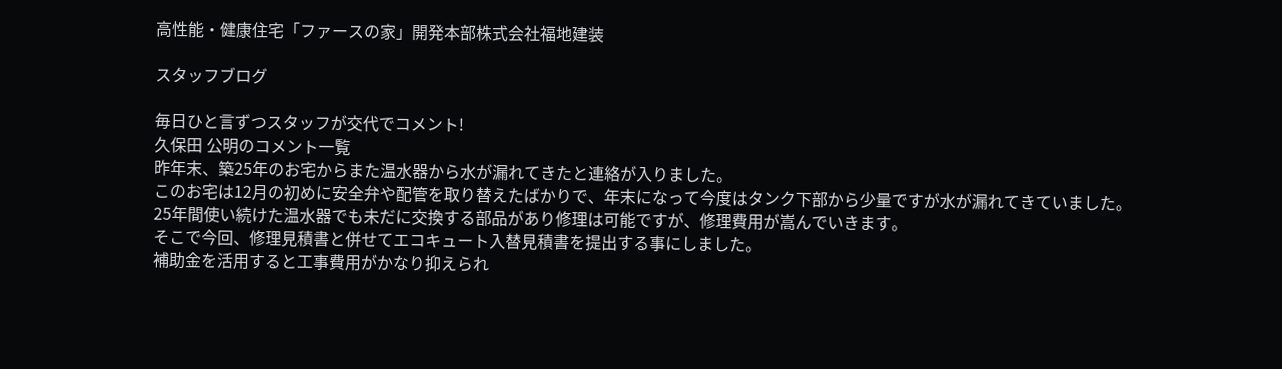高性能・健康住宅「ファースの家」開発本部株式会社福地建装

スタッフブログ

毎日ひと言ずつスタッフが交代でコメント!
久保田 公明のコメント一覧
昨年末、築25年のお宅からまた温水器から水が漏れてきたと連絡が入りました。
このお宅は12月の初めに安全弁や配管を取り替えたばかりで、年末になって今度はタンク下部から少量ですが水が漏れてきていました。
25年間使い続けた温水器でも未だに交換する部品があり修理は可能ですが、修理費用が嵩んでいきます。
そこで今回、修理見積書と併せてエコキュート入替見積書を提出する事にしました。
補助金を活用すると工事費用がかなり抑えられ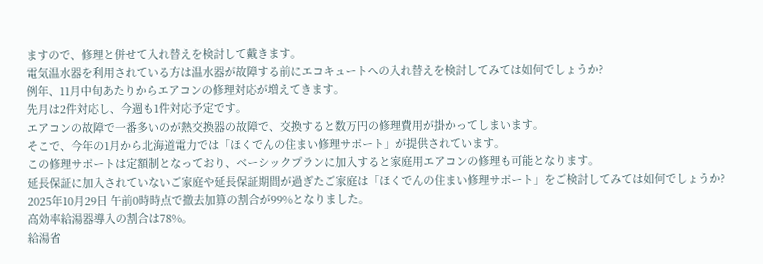ますので、修理と併せて入れ替えを検討して戴きます。
電気温水器を利用されている方は温水器が故障する前にエコキュートへの入れ替えを検討してみては如何でしょうか?
例年、11月中旬あたりからエアコンの修理対応が増えてきます。
先月は2件対応し、今週も1件対応予定です。
エアコンの故障で一番多いのが熱交換器の故障で、交換すると数万円の修理費用が掛かってしまいます。
そこで、今年の1月から北海道電力では「ほくでんの住まい修理サポート」が提供されています。
この修理サポートは定額制となっており、ベーシックプランに加入すると家庭用エアコンの修理も可能となります。
延長保証に加入されていないご家庭や延長保証期間が過ぎたご家庭は「ほくでんの住まい修理サポート」をご検討してみては如何でしょうか?
2025年10月29日 午前0時時点で撤去加算の割合が99%となりました。
高効率給湯器導入の割合は78%。
給湯省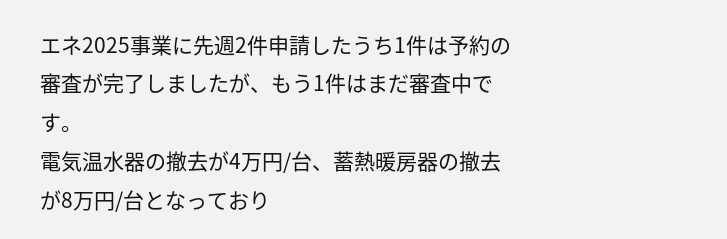エネ2025事業に先週2件申請したうち1件は予約の審査が完了しましたが、もう1件はまだ審査中です。
電気温水器の撤去が4万円/台、蓄熱暖房器の撤去が8万円/台となっており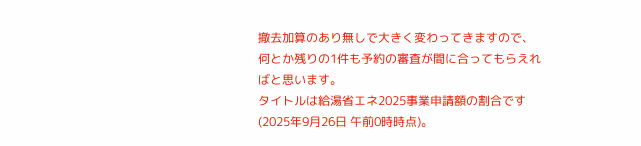撤去加算のあり無しで大きく変わってきますので、何とか残りの1件も予約の審査が間に合ってもらえればと思います。
タイトルは給湯省エネ2025事業申請額の割合です(2025年9月26日 午前0時時点)。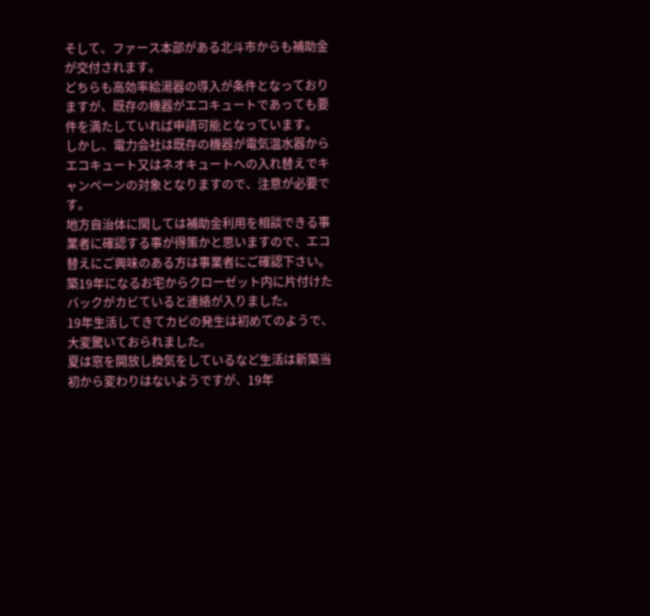そして、ファース本部がある北斗市からも補助金が交付されます。
どちらも高効率給湯器の導入が条件となっておりますが、既存の機器がエコキュートであっても要件を満たしていれば申請可能となっています。
しかし、電力会社は既存の機器が電気温水器からエコキュート又はネオキュートへの入れ替えでキャンペーンの対象となりますので、注意が必要です。
地方自治体に関しては補助金利用を相談できる事業者に確認する事が得策かと思いますので、エコ替えにご興味のある方は事業者にご確認下さい。
築19年になるお宅からクローゼット内に片付けたバックがカビていると連絡が入りました。
19年生活してきてカビの発生は初めてのようで、大変驚いておられました。
夏は窓を開放し換気をしているなど生活は新築当初から変わりはないようですが、19年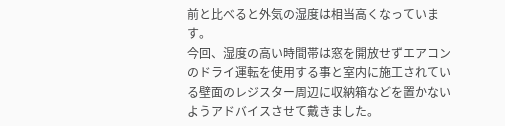前と比べると外気の湿度は相当高くなっています。
今回、湿度の高い時間帯は窓を開放せずエアコンのドライ運転を使用する事と室内に施工されている壁面のレジスター周辺に収納箱などを置かないようアドバイスさせて戴きました。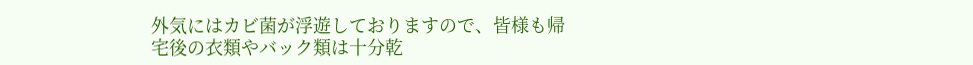外気にはカビ菌が浮遊しておりますので、皆様も帰宅後の衣類やバック類は十分乾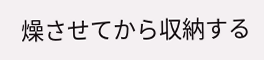燥させてから収納する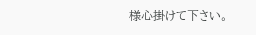様心掛けて下さい。